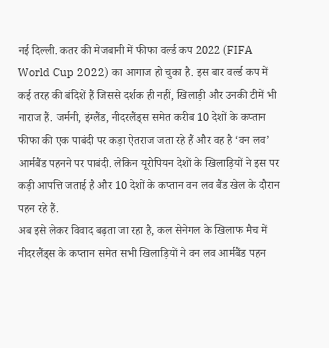नई दिल्ली. कतर की मेजबानी में फीफा वर्ल्ड कप 2022 (FIFA World Cup 2022) का आगाज हो चुका है. इस बार वर्ल्ड कप में कई तरह की बंदिशें हैं जिससे दर्शक ही नहीं, खिलाड़ी और उनकी टीमें भी नाराज हैं. जर्मनी, इंग्लैंड, नीदरलैंड्स समेत करीब 10 देशों के कप्तान फीफा की एक पाबंदी पर कड़ा ऐतराज जता रहे हैं और वह है ‘वन लव’ आर्मबैंड पहनने पर पाबंदी. लेकिन यूरोपियन देशों के खिलाड़ियों ने इस पर कड़ी आपत्ति जताई है और 10 देशों के कप्तान वन लव बैंड खेल के दौरान पहन रहे हैं.
अब इसे लेकर विवाद बढ़ता जा रहा है, कल सेनेगल के खिलाफ मैच में नीदरलैंड्स के कप्तान समेत सभी खिलाड़ियों ने वन लव आर्मबैंड पहन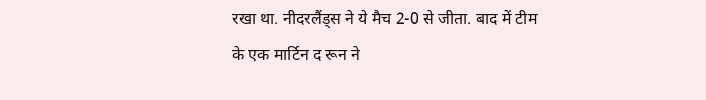रखा था. नीदरलैंड्स ने ये मैच 2-0 से जीता. बाद में टीम के एक मार्टिन द रून ने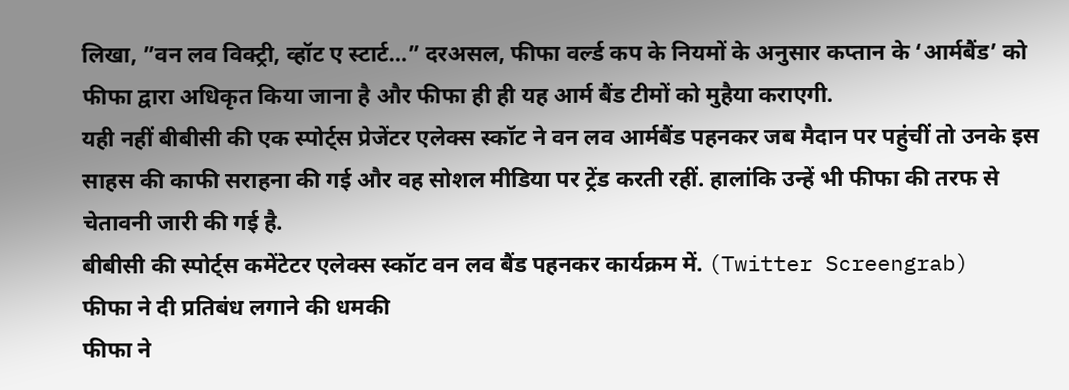लिखा, ”वन लव विक्ट्री, व्हॉट ए स्टार्ट…” दरअसल, फीफा वर्ल्ड कप के नियमों के अनुसार कप्तान के ‘आर्मबैंड’ को फीफा द्वारा अधिकृत किया जाना है और फीफा ही ही यह आर्म बैंड टीमों को मुहैया कराएगी.
यही नहीं बीबीसी की एक स्पोर्ट्स प्रेजेंटर एलेक्स स्कॉट ने वन लव आर्मबैंड पहनकर जब मैदान पर पहुंचीं तो उनके इस साहस की काफी सराहना की गई और वह सोशल मीडिया पर ट्रेंड करती रहीं. हालांकि उन्हें भी फीफा की तरफ से चेतावनी जारी की गई है.
बीबीसी की स्पोर्ट्स कमेंटेटर एलेक्स स्कॉट वन लव बैंड पहनकर कार्यक्रम में. (Twitter Screengrab)
फीफा ने दी प्रतिबंध लगाने की धमकी
फीफा ने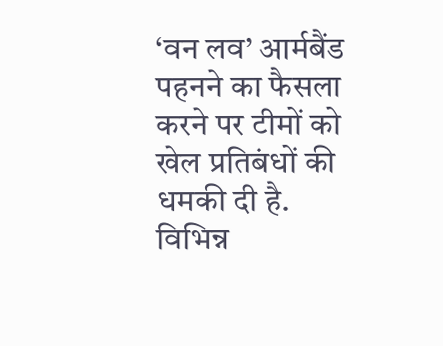‘वन लव’ आर्मबैंड पहनने का फैसला करने पर टीमों को खेल प्रतिबंधों की धमकी दी है. विभिन्न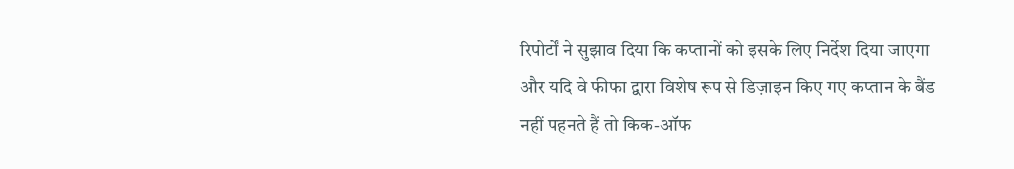रिपोर्टों ने सुझाव दिया कि कप्तानों को इसके लिए निर्देश दिया जाएगा और यदि वे फीफा द्वारा विशेष रूप से डिज़ाइन किए गए कप्तान के बैंड नहीं पहनते हैं तो किक-ऑफ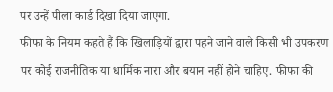पर उन्हें पीला कार्ड दिखा दिया जाएगा.
फीफा के नियम कहते हैं कि खिलाड़ियों द्वारा पहने जाने वाले किसी भी उपकरण पर कोई राजनीतिक या धार्मिक नारा और बयान नहीं होने चाहिए. फीफा की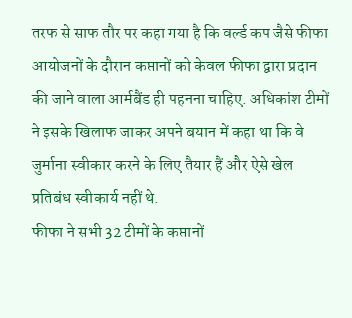तरफ से साफ तौर पर कहा गया है कि वर्ल्ड कप जैसे फीफा आयोजनों के दौरान कप्तानों को केवल फीफा द्वारा प्रदान की जाने वाला आर्मबैंड ही पहनना चाहिए. अधिकांश टीमों ने इसके खिलाफ जाकर अपने बयान में कहा था कि वे जुर्माना स्वीकार करने के लिए तैयार हैं और ऐसे खेल प्रतिबंध स्वीकार्य नहीं थे.
फीफा ने सभी 32 टीमों के कप्तानों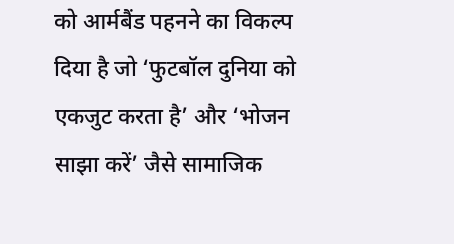को आर्मबैंड पहनने का विकल्प दिया है जो ‘फुटबॉल दुनिया को एकजुट करता है’ और ‘भोजन साझा करें’ जैसे सामाजिक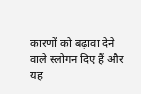कारणों को बढ़ावा देने वाले स्लोगन दिए हैं और यह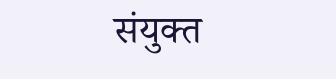संयुक्त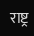राष्ट्र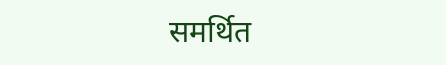समर्थित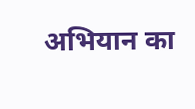अभियान का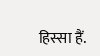हिस्सा हैं.